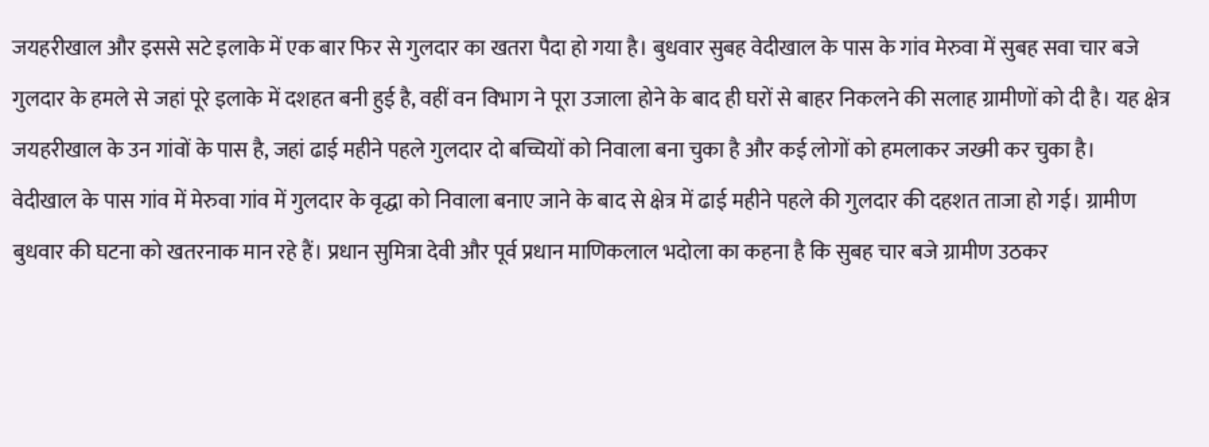जयहरीखाल और इससे सटे इलाके में एक बार फिर से गुलदार का खतरा पैदा हो गया है। बुधवार सुबह वेदीखाल के पास के गांव मेरुवा में सुबह सवा चार बजे गुलदार के हमले से जहां पूरे इलाके में दशहत बनी हुई है, वहीं वन विभाग ने पूरा उजाला होने के बाद ही घरों से बाहर निकलने की सलाह ग्रामीणों को दी है। यह क्षेत्र जयहरीखाल के उन गांवों के पास है, जहां ढाई महीने पहले गुलदार दो बच्चियों को निवाला बना चुका है और कई लोगों को हमलाकर जख्मी कर चुका है।
वेदीखाल के पास गांव में मेरुवा गांव में गुलदार के वृद्धा को निवाला बनाए जाने के बाद से क्षेत्र में ढाई महीने पहले की गुलदार की दहशत ताजा हो गई। ग्रामीण बुधवार की घटना को खतरनाक मान रहे हैं। प्रधान सुमित्रा देवी और पूर्व प्रधान माणिकलाल भदोला का कहना है कि सुबह चार बजे ग्रामीण उठकर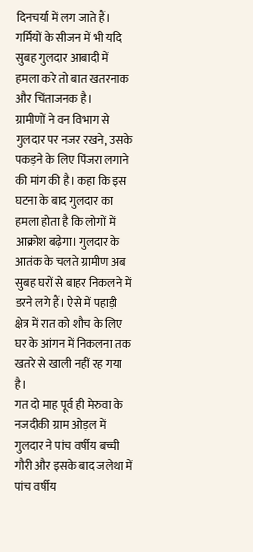दिनचर्या में लग जाते हैं। गर्मियों के सीजन में भी यदि सुबह गुलदार आबादी में हमला करे तो बात खतरनाक और चिंताजनक है।
ग्रामीणों ने वन विभाग से गुलदार पर नजर रखने, उसके पकड़ने के लिए पिंजरा लगाने की मांग की है। कहा कि इस घटना के बाद गुलदार का हमला होता है कि लोगों में आक्रोश बढ़ेगा। गुलदार के आतंक के चलते ग्रामीण अब सुबह घरों से बाहर निकलने में डरने लगे हैं। ऐसे में पहाड़ी क्षेत्र में रात को शौच के लिए घर के आंगन में निकलना तक खतरे से खाली नहीं रह गया है।
गत दो माह पूर्व ही मेरुवा के नजदीकी ग्राम ओड़ल में गुलदार ने पांच वर्षीय बच्ची गौरी और इसके बाद जलेथा में पांच वर्षीय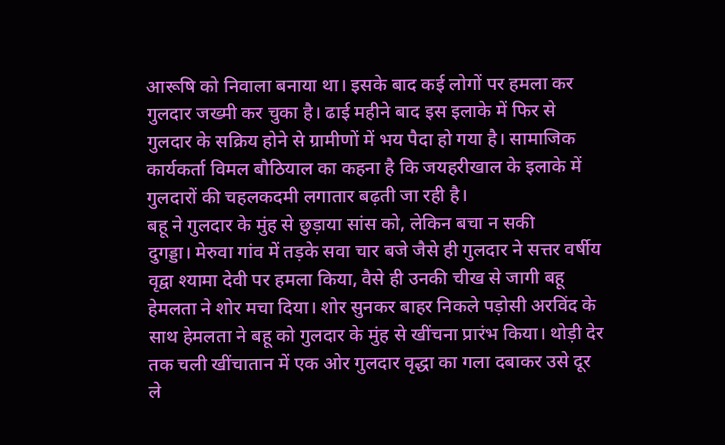आरूषि को निवाला बनाया था। इसके बाद कई लोगों पर हमला कर गुलदार जख्मी कर चुका है। ढाई महीने बाद इस इलाके में फिर से गुलदार के सक्रिय होने से ग्रामीणों में भय पैदा हो गया है। सामाजिक कार्यकर्ता विमल बौठियाल का कहना है कि जयहरीखाल के इलाके में गुलदारों की चहलकदमी लगातार बढ़ती जा रही है।
बहू ने गुलदार के मुंह से छुड़ाया सांस को, लेकिन बचा न सकी
दुगड्डा। मेरुवा गांव में तड़के सवा चार बजे जैसे ही गुलदार ने सत्तर वर्षीय वृद्वा श्यामा देवी पर हमला किया, वैसे ही उनकी चीख से जागी बहू हेमलता ने शोर मचा दिया। शोर सुनकर बाहर निकले पड़ोसी अरविंद के साथ हेमलता ने बहू को गुलदार के मुंह से खींचना प्रारंभ किया। थोड़ी देर तक चली खींचातान में एक ओर गुलदार वृद्धा का गला दबाकर उसे दूर ले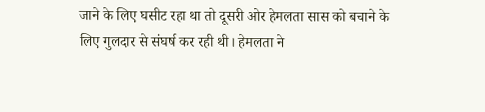जाने के लिए घसीट रहा था तो दूसरी ओर हेमलता सास को बचाने के लिए गुलदार से संघर्ष कर रही थी। हेमलता ने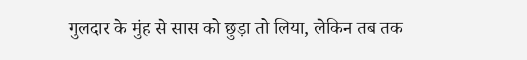गुलदार के मुंह से सास को छुड़ा तो लिया, लेकिन तब तक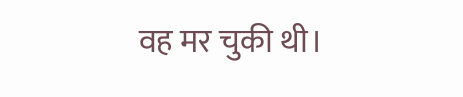वह मर चुकी थी।